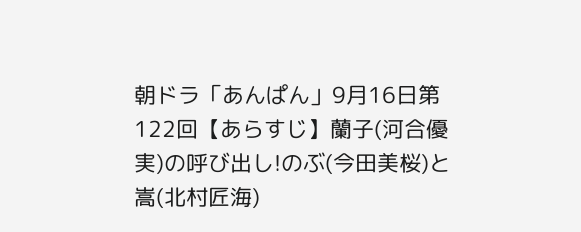朝ドラ「あんぱん」9月16日第122回【あらすじ】蘭子(河合優実)の呼び出し!のぶ(今田美桜)と嵩(北村匠海)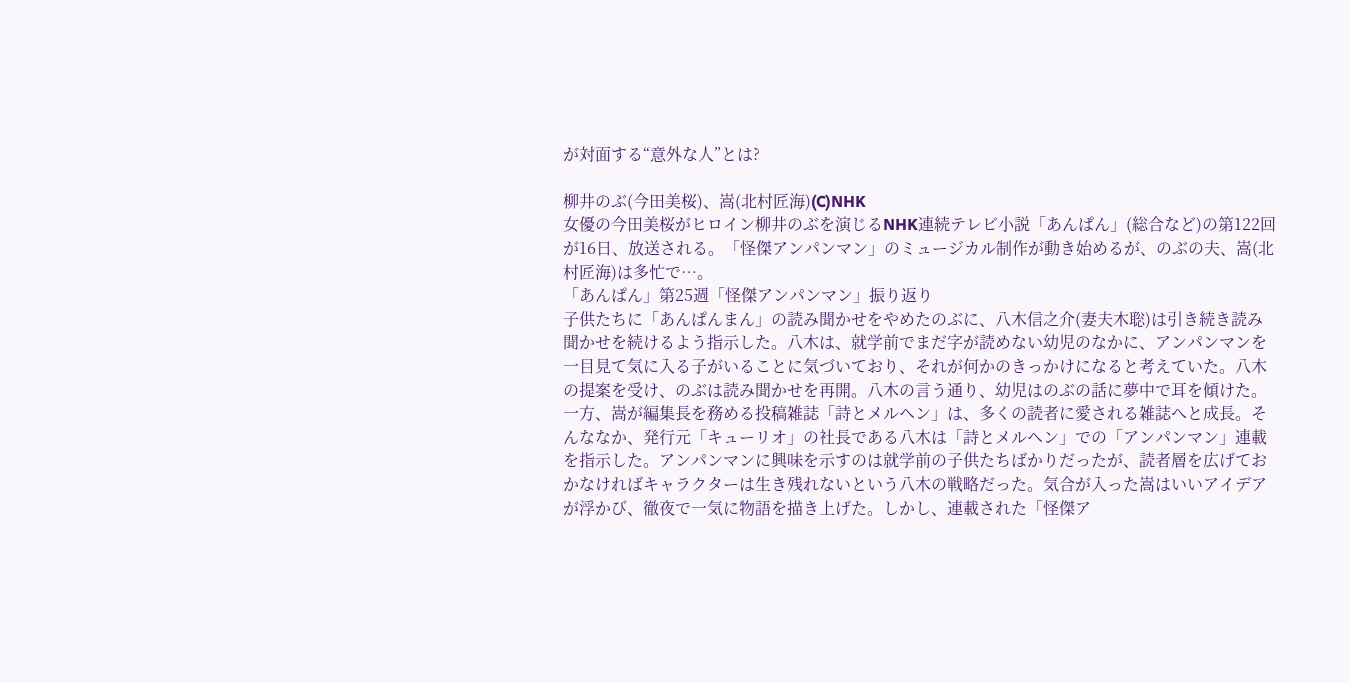が対面する“意外な人”とは?

柳井のぶ(今田美桜)、嵩(北村匠海)(C)NHK
女優の今田美桜がヒロイン柳井のぶを演じるNHK連続テレビ小説「あんぱん」(総合など)の第122回が16日、放送される。「怪傑アンパンマン」のミュージカル制作が動き始めるが、のぶの夫、嵩(北村匠海)は多忙で…。
「あんぱん」第25週「怪傑アンパンマン」振り返り
子供たちに「あんぱんまん」の読み聞かせをやめたのぶに、八木信之介(妻夫木聡)は引き続き読み聞かせを続けるよう指示した。八木は、就学前でまだ字が読めない幼児のなかに、アンパンマンを一目見て気に入る子がいることに気づいており、それが何かのきっかけになると考えていた。八木の提案を受け、のぶは読み聞かせを再開。八木の言う通り、幼児はのぶの話に夢中で耳を傾けた。
一方、嵩が編集長を務める投稿雑誌「詩とメルヘン」は、多くの読者に愛される雑誌へと成長。そんななか、発行元「キューリオ」の社長である八木は「詩とメルヘン」での「アンパンマン」連載を指示した。アンパンマンに興味を示すのは就学前の子供たちばかりだったが、読者層を広げておかなければキャラクターは生き残れないという八木の戦略だった。気合が入った嵩はいいアイデアが浮かび、徹夜で一気に物語を描き上げた。しかし、連載された「怪傑ア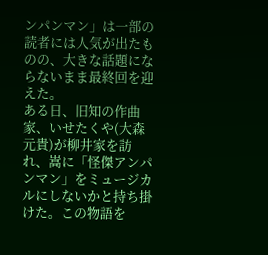ンパンマン」は一部の読者には人気が出たものの、大きな話題にならないまま最終回を迎えた。
ある日、旧知の作曲家、いせたくや(大森元貴)が柳井家を訪れ、嵩に「怪傑アンパンマン」をミュージカルにしないかと持ち掛けた。この物語を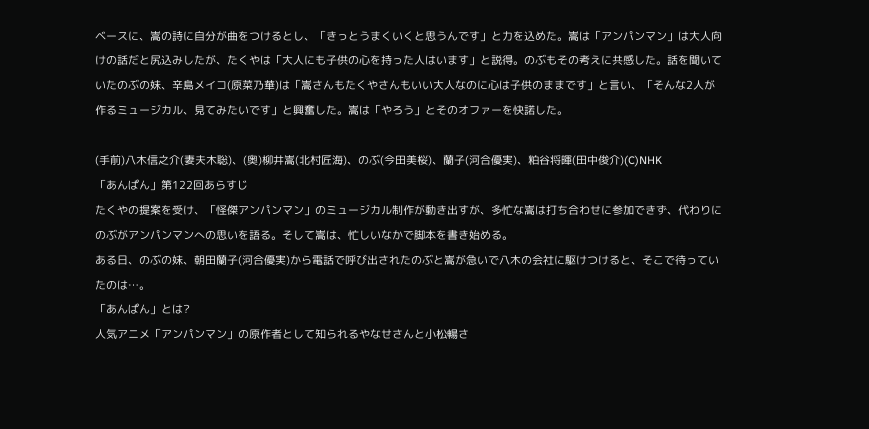ベースに、嵩の詩に自分が曲をつけるとし、「きっとうまくいくと思うんです」と力を込めた。嵩は「アンパンマン」は大人向けの話だと尻込みしたが、たくやは「大人にも子供の心を持った人はいます」と説得。のぶもその考えに共感した。話を聞いていたのぶの妹、辛島メイコ(原菜乃華)は「嵩さんもたくやさんもいい大人なのに心は子供のままです」と言い、「そんな2人が作るミュージカル、見てみたいです」と興奮した。嵩は「やろう」とそのオファーを快諾した。

(手前)八木信之介(妻夫木聡)、(奥)柳井嵩(北村匠海)、のぶ(今田美桜)、蘭子(河合優実)、粕谷将暉(田中俊介)(C)NHK
「あんぱん」第122回あらすじ
たくやの提案を受け、「怪傑アンパンマン」のミュージカル制作が動き出すが、多忙な嵩は打ち合わせに参加できず、代わりにのぶがアンパンマンへの思いを語る。そして嵩は、忙しいなかで脚本を書き始める。
ある日、のぶの妹、朝田蘭子(河合優実)から電話で呼び出されたのぶと嵩が急いで八木の会社に駆けつけると、そこで待っていたのは…。
「あんぱん」とは?
人気アニメ「アンパンマン」の原作者として知られるやなせさんと小松暢さ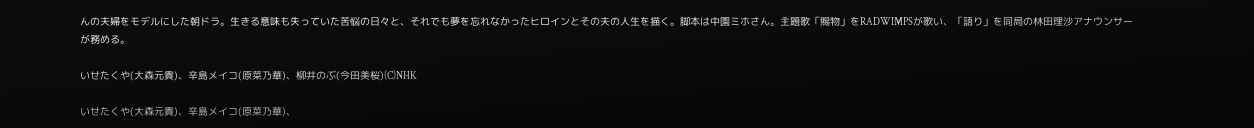んの夫婦をモデルにした朝ドラ。生きる意味も失っていた苦悩の日々と、それでも夢を忘れなかったヒロインとその夫の人生を描く。脚本は中園ミホさん。主題歌「賜物」をRADWIMPSが歌い、「語り」を同局の林田理沙アナウンサーが務める。

いせたくや(大森元貴)、辛島メイコ(原菜乃華)、柳井のぶ(今田美桜)(C)NHK

いせたくや(大森元貴)、辛島メイコ(原菜乃華)、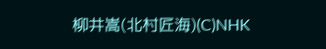柳井嵩(北村匠海)(C)NHK